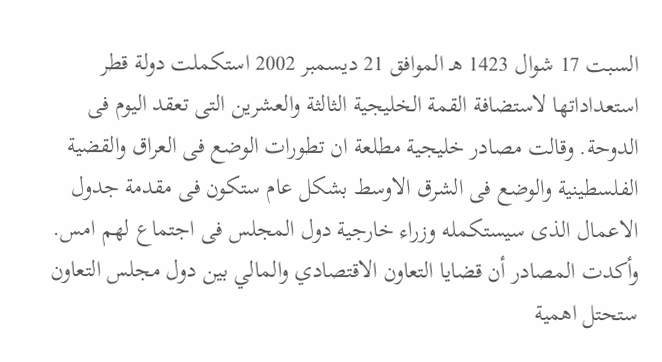السبت 17 شوال 1423 هـ الموافق 21 ديسمبر 2002 استكملت دولة قطر استعداداتها لاستضافة القمة الخليجية الثالثة والعشرين التى تعقد اليوم فى الدوحة. وقالت مصادر خليجية مطلعة ان تطورات الوضع فى العراق والقضية الفلسطينية والوضع فى الشرق الاوسط بشكل عام ستكون فى مقدمة جدول الاعمال الذى سيستكمله وزراء خارجية دول المجلس فى اجتماع لهم امس. وأكدت المصادر أن قضايا التعاون الاقتصادي والمالي بين دول مجلس التعاون ستحتل اهمية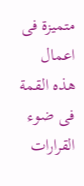متميزة فى اعمال هذه القمة فى ضوء القرارات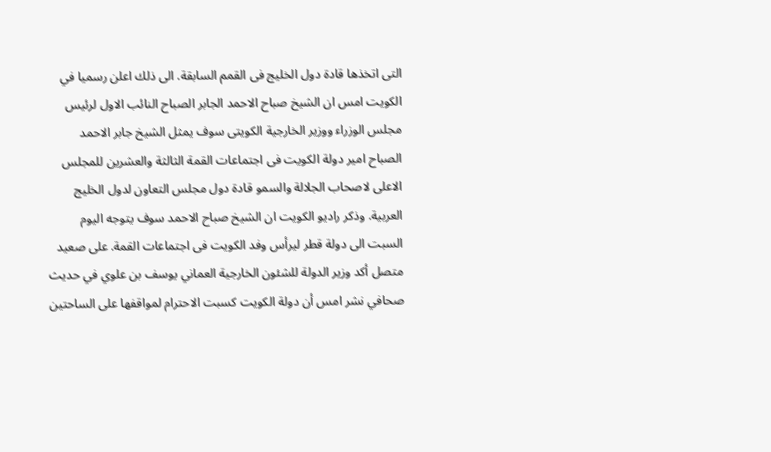التى اتخذها قادة دول الخليج فى القمم السابقة. الى ذلك اعلن رسميا في الكويت امس ان الشيخ صباح الاحمد الجابر الصباح النائب الاول لرئيس مجلس الوزراء ووزير الخارجية الكويتى سوف يمثل الشيخ جابر الاحمد الصباح امير دولة الكويت فى اجتماعات القمة الثالثة والعشرين للمجلس الاعلى لاصحاب الجلالة والسمو قادة دول مجلس التعاون لدول الخليج العربية. وذكر راديو الكويت ان الشيخ صباح الاحمد سوف يتوجه اليوم السبت الى دولة قطر ليرأس وفد الكويت فى اجتماعات القمة. على صعيد متصل أكد وزير الدولة للشئون الخارجية العماني يوسف بن علوي في حديث صحافي نشر امس أن دولة الكويت كسبت الاحترام لمواقفها على الساحتين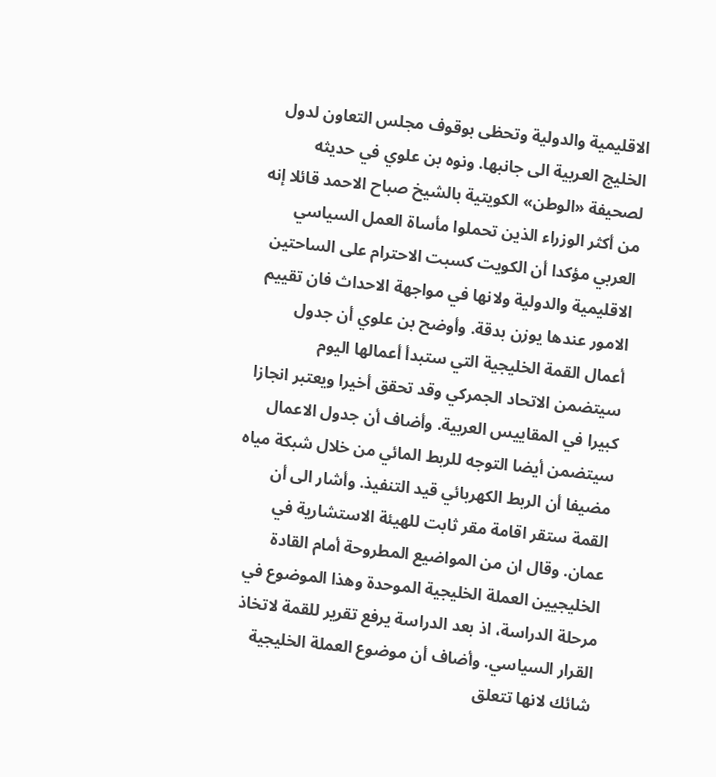الاقليمية والدولية وتحظى بوقوف مجلس التعاون لدول الخليج العربية الى جانبها. ونوه بن علوي في حديثه لصحيفة «الوطن» الكويتية بالشيخ صباح الاحمد قائلا إنه من أكثر الوزراء الذين تحملوا مأساة العمل السياسي العربي مؤكدا أن الكويت كسبت الاحترام على الساحتين الاقليمية والدولية ولانها في مواجهة الاحداث فان تقييم الامور عندها يوزن بدقة. وأوضح بن علوي أن جدول أعمال القمة الخليجية التي ستبدأ أعمالها اليوم سيتضمن الاتحاد الجمركي وقد تحقق أخيرا ويعتبر انجازا كبيرا في المقاييس العربية. وأضاف أن جدول الاعمال سيتضمن أيضا التوجه للربط المائي من خلال شبكة مياه مضيفا أن الربط الكهربائي قيد التنفيذ. وأشار الى أن القمة ستقر اقامة مقر ثابت للهيئة الاستشارية في عمان. وقال ان من المواضيع المطروحة أمام القادة الخليجيين العملة الخليجية الموحدة وهذا الموضوع في مرحلة الدراسة، اذ بعد الدراسة يرفع تقرير للقمة لاتخاذ القرار السياسي. وأضاف أن موضوع العملة الخليجية شائك لانها تتعلق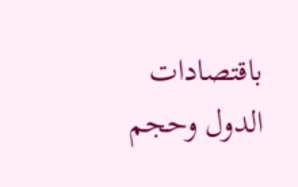باقتصادات الدول وحجم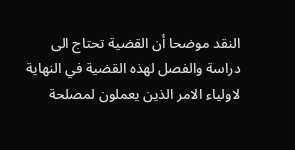النقد موضحا أن القضية تحتاج الى دراسة والفصل لهذه القضية في النهاية لاولياء الامر الذين يعملون لمصلحة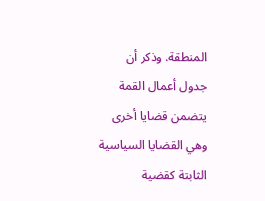المنطقة. وذكر أن جدول أعمال القمة يتضمن قضايا أخرى وهي القضايا السياسية الثابتة كقضية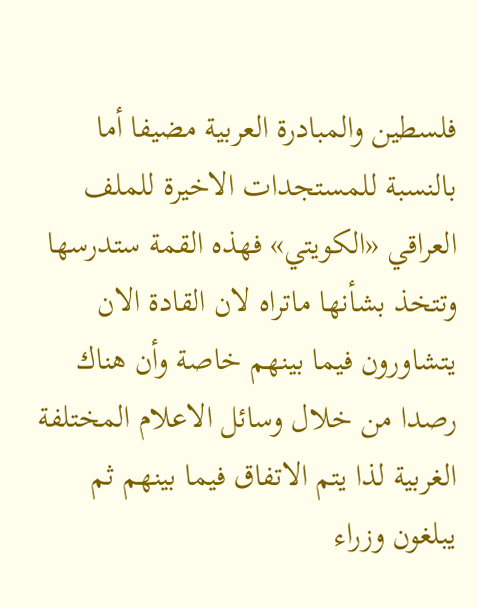فلسطين والمبادرة العربية مضيفا أما بالنسبة للمستجدات الاخيرة للملف العراقي «الكويتي» فهذه القمة ستدرسها وتتخذ بشأنها ماتراه لان القادة الان يتشاورون فيما بينهم خاصة وأن هناك رصدا من خلال وسائل الاعلام المختلفة الغربية لذا يتم الاتفاق فيما بينهم ثم يبلغون وزراء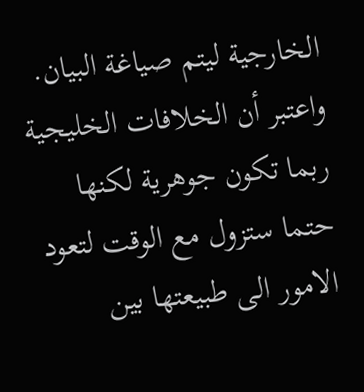الخارجية ليتم صياغة البيان. واعتبر أن الخلافات الخليجية ربما تكون جوهرية لكنها حتما ستزول مع الوقت لتعود الامور الى طبيعتها بين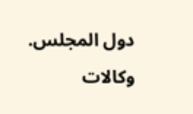دول المجلس. وكالات